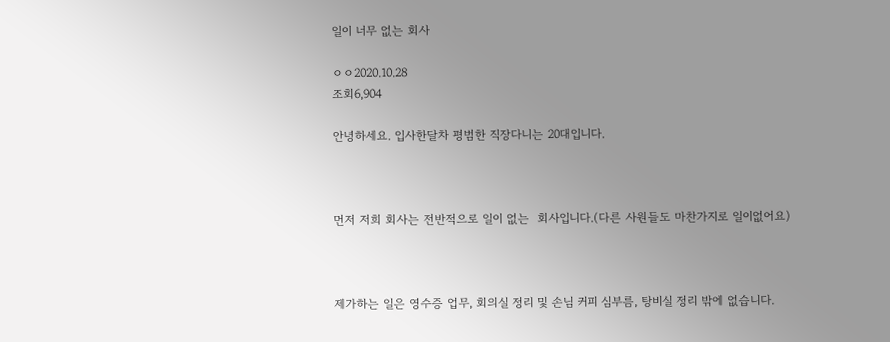일이 너무 없는 회사

ㅇㅇ2020.10.28
조회6,904

안녕하세요. 입사한달차 평범한 직장다니는 20대입니다.



먼저 저희 회사는 전반적으로 일이 없는  회사입니다.(다른 사원들도 마찬가지로 일이없어요)



제가하는 일은 영수증 업무, 회의실 정리 및 손님 커피 심부름, 탕비실 정리 밖에 없습니다.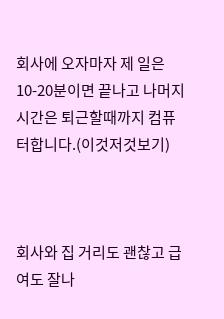회사에 오자마자 제 일은 10-20분이면 끝나고 나머지 시간은 퇴근할때까지 컴퓨터합니다.(이것저것보기)



회사와 집 거리도 괜찮고 급여도 잘나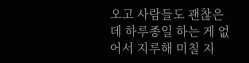오고 사람들도 괜찮은데 하루종일 하는 게 없어서 지루해 미칠 지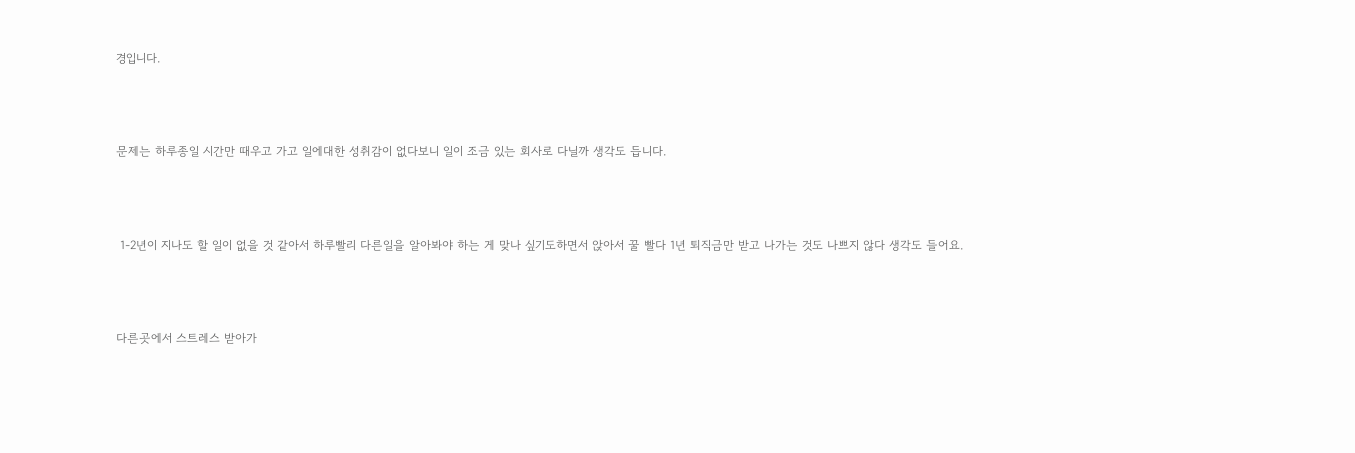경입니다.



문제는 하루종일 시간만 때우고 가고 일에대한 성취감이 없다보니 일이 조금 있는 회사로 다닐까 생각도 듭니다.



 1-2년이 지나도 할 일이 없을 것 같아서 하루빨리 다른일을 알아봐야 하는 게 맞나 싶기도하면서 앉아서 꿀 빨다 1년 퇴직금만 받고 나가는 것도 나쁘지 않다 생각도 들어요.



다른곳에서 스트레스 받아가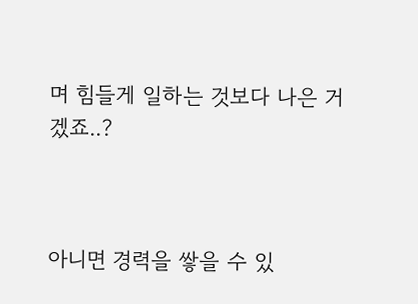며 힘들게 일하는 것보다 나은 거겠죠..?



아니면 경력을 쌓을 수 있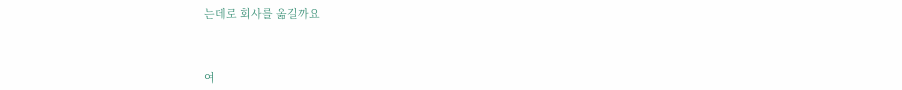는데로 회사를 옮길까요



여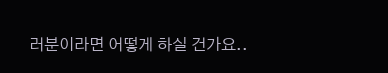러분이라면 어떻게 하실 건가요..